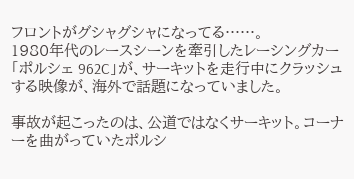フロントがグシャグシャになってる……。
1980年代のレースシーンを牽引したレーシングカー「ポルシェ 962C」が、サーキットを走行中にクラッシュする映像が、海外で話題になっていました。

事故が起こったのは、公道ではなくサーキット。コーナーを曲がっていたポルシ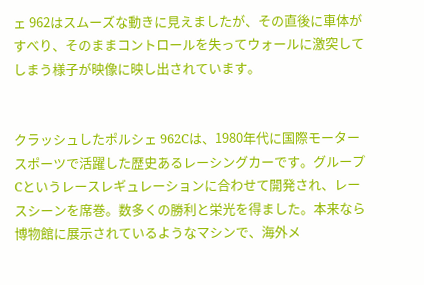ェ 962はスムーズな動きに見えましたが、その直後に車体がすべり、そのままコントロールを失ってウォールに激突してしまう様子が映像に映し出されています。


クラッシュしたポルシェ 962Cは、1980年代に国際モータースポーツで活躍した歴史あるレーシングカーです。グループCというレースレギュレーションに合わせて開発され、レースシーンを席巻。数多くの勝利と栄光を得ました。本来なら博物館に展示されているようなマシンで、海外メ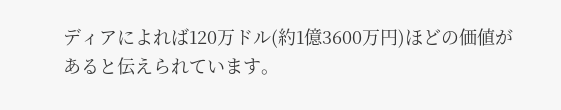ディアによれば120万ドル(約1億3600万円)ほどの価値があると伝えられています。